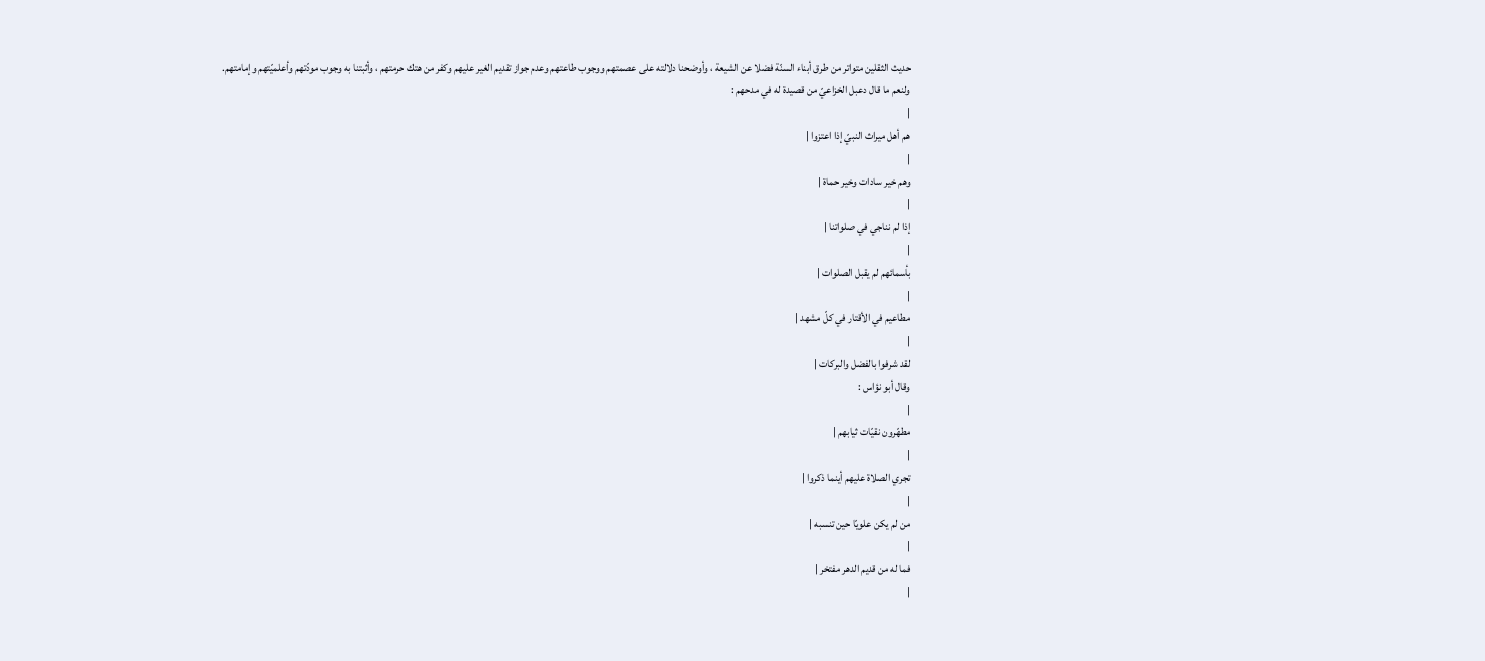حديث الثقلين متواتر من طرق أبناء السنّة فضلا عن الشيعة ، وأوضحنا دلالته على عصمتهم ووجوب طاعتهم وعدم جواز تقديم الغير عليهم وكفر من هتك حرمتهم ، وأثبتنا به وجوب مودّتهم وأعلميّتهم وإمامتهم.
ولنعم ما قال دعبل الخزاعيّ من قصيدة له في مدحهم :
|
هم أهل ميراث النبيّ إذا اعتزوا |
|
وهم خير سادات وخير حماة |
|
إذا لم نناجي في صلواتنا |
|
بأسمائهم لم يقبل الصلوات |
|
مطاعيم في الأقتار في كلّ مشهد |
|
لقد شرفوا بالفضل والبركات |
وقال أبو نؤاس :
|
مطهّرون نقيّات ثيابهم |
|
تجري الصلاة عليهم أينما ذكروا |
|
من لم يكن علويّا حين تنسبه |
|
فما له من قديم الدهر مفتخر |
|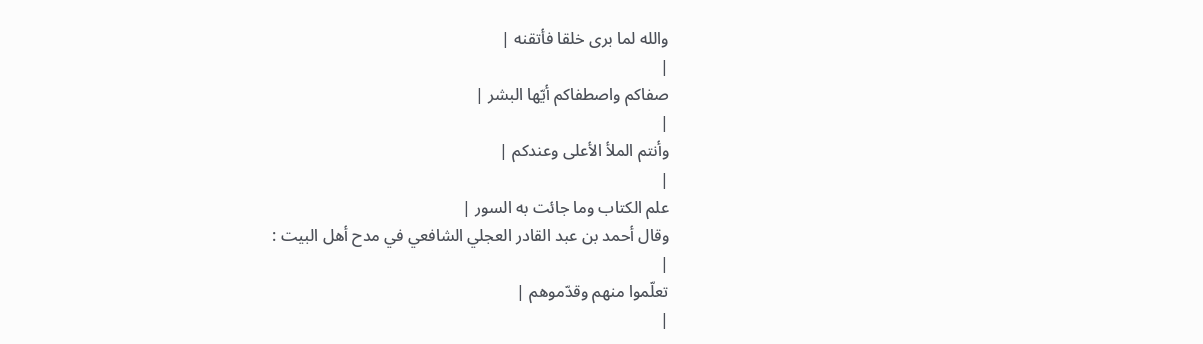والله لما برى خلقا فأتقنه |
|
صفاكم واصطفاكم أيّها البشر |
|
وأنتم الملأ الأعلى وعندكم |
|
علم الكتاب وما جائت به السور |
وقال أحمد بن عبد القادر العجلي الشافعي في مدح أهل البيت :
|
تعلّموا منهم وقدّموهم |
|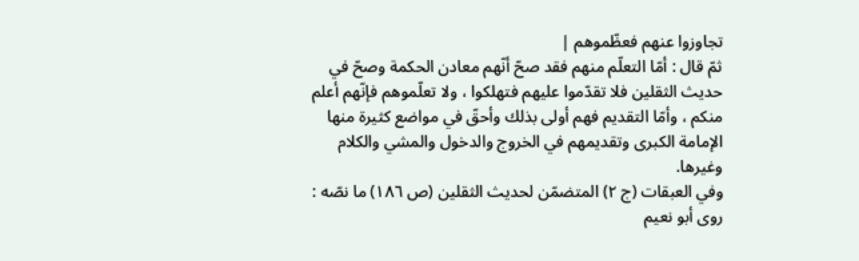تجاوزوا عنهم فعظّموهم |
ثمّ قال : أمّا التعلّم منهم فقد صحّ أنّهم معادن الحكمة وصحّ في حديث الثقلين فلا تقدّموا عليهم فتهلكوا ، ولا تعلّموهم فإنّهم أعلم منكم ، وأمّا التقديم فهم أولى بذلك وأحقّ في مواضع كثيرة منها الإمامة الكبرى وتقديمهم في الخروج والدخول والمشي والكلام وغيرها.
وفي العبقات (ج ٢) المتضمّن لحديث الثقلين (ص ١٨٦) ما نصّه : روى أبو نعيم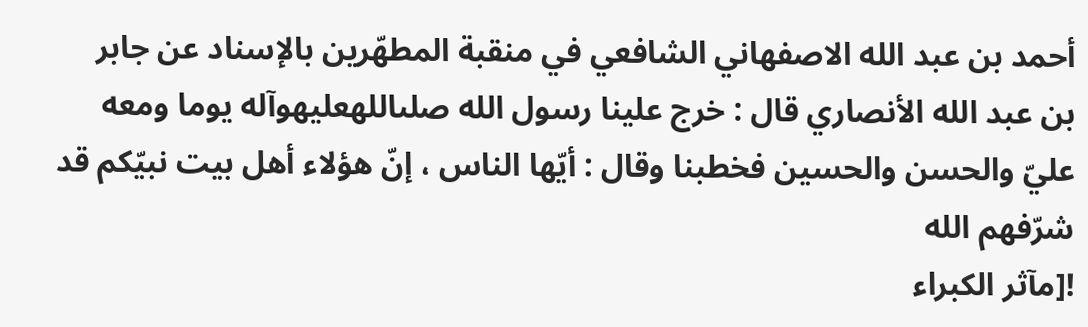أحمد بن عبد الله الاصفهاني الشافعي في منقبة المطهّرين بالإسناد عن جابر بن عبد الله الأنصاري قال : خرج علينا رسول الله صلىاللهعليهوآله يوما ومعه عليّ والحسن والحسين فخطبنا وقال : أيّها الناس ، إنّ هؤلاء أهل بيت نبيّكم قد شرّفهم الله
![مآثر الكبراء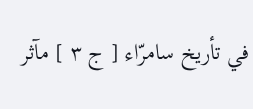في تأريخ سامرّاء [ ج ٣ ] مآثر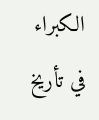الكبراء في تأريخ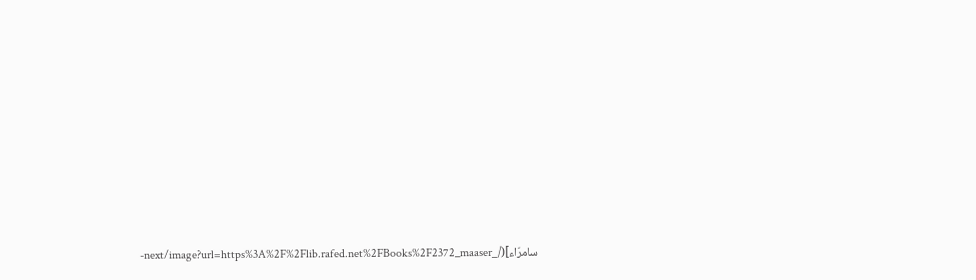سامرّاء](/_next/image?url=https%3A%2F%2Flib.rafed.net%2FBooks%2F2372_maaser-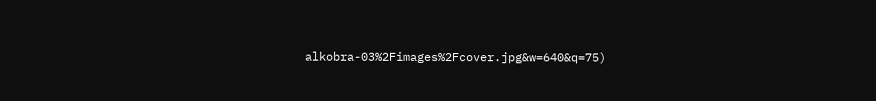alkobra-03%2Fimages%2Fcover.jpg&w=640&q=75)